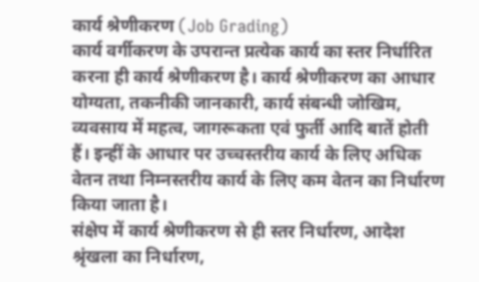कार्य श्रेणीकरण (Job Grading)
कार्य वर्गीकरण के उपरान्त प्रत्येक कार्य का स्तर निर्धारित करना ही कार्य श्रेणीकरण है। कार्य श्रेणीकरण का आधार योग्यता, तकनीकी जानकारी, कार्य संबन्धी जोखिम, व्यवसाय में महत्व, जागरूकता एवं फुर्ती आदि बातें होती हैं। इन्हीं के आधार पर उच्चस्तरीय कार्य के लिए अधिक वेतन तथा निम्नस्तरीय कार्य के लिए कम वेतन का निर्धारण किया जाता है।
संक्षेप में कार्य श्रेणीकरण से ही स्तर निर्धारण, आदेश श्रृंखला का निर्धारण,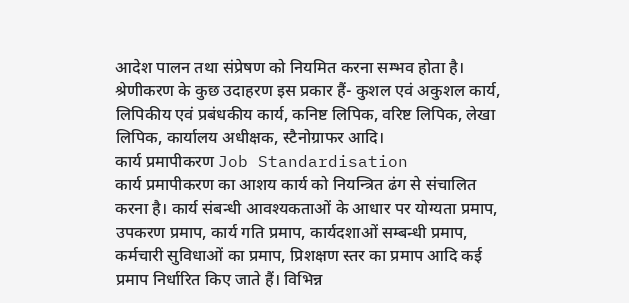आदेश पालन तथा संप्रेषण को नियमित करना सम्भव होता है। श्रेणीकरण के कुछ उदाहरण इस प्रकार हैं- कुशल एवं अकुशल कार्य, लिपिकीय एवं प्रबंधकीय कार्य, कनिष्ट लिपिक, वरिष्ट लिपिक, लेखा लिपिक, कार्यालय अधीक्षक, स्टैनोग्राफर आदि।
कार्य प्रमापीकरण Job Standardisation
कार्य प्रमापीकरण का आशय कार्य को नियन्त्रित ढंग से संचालित करना है। कार्य संबन्धी आवश्यकताओं के आधार पर योग्यता प्रमाप, उपकरण प्रमाप, कार्य गति प्रमाप, कार्यदशाओं सम्बन्धी प्रमाप, कर्मचारी सुविधाओं का प्रमाप, प्रिशक्षण स्तर का प्रमाप आदि कई प्रमाप निर्धारित किए जाते हैं। विभिन्न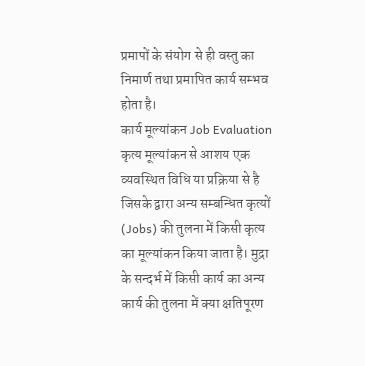प्रमापों के संयोग से ही वस्तु का निमार्ण तथा प्रमापित कार्य सम्भव होता है।
कार्य मूल्यांकन Job Evaluation
कृत्य मूल्यांकन से आशय एक व्यवस्थित विधि या प्रक्रिया से है जिसके द्वारा अन्य सम्बन्धित कृत्यों (Jobs) की तुलना में किसी कृत्य का मूल्यांकन किया जाता है। मुद्रा के सन्दर्भ में किसी कार्य का अन्य कार्य की तुलना में क्या क्षतिपूरण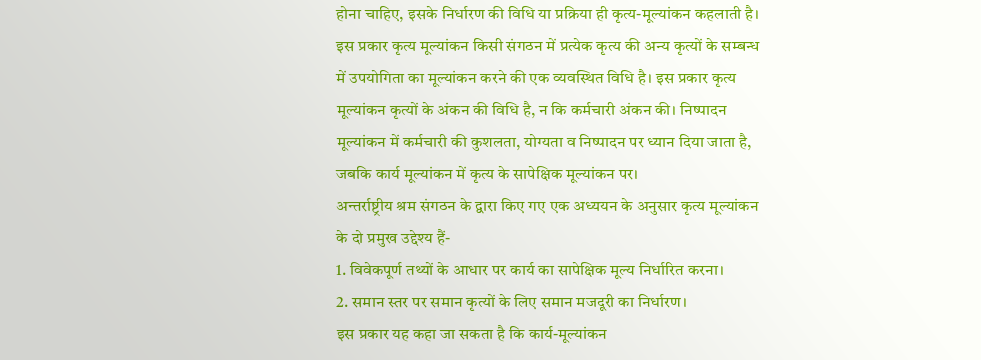होना चाहिए, इसके निर्धारण की विधि या प्रक्रिया ही कृत्य-मूल्यांकन कहलाती है।
इस प्रकार कृत्य मूल्यांकन किसी संगठन में प्रत्येक कृत्य की अन्य कृत्यों के सम्बन्ध में उपयोगिता का मूल्यांकन करने की एक व्यवस्थित विधि है। इस प्रकार कृत्य मूल्यांकन कृत्यों के अंकन की विधि है, न कि कर्मचारी अंकन की। निष्पादन मूल्यांकन में कर्मचारी की कुशलता, योग्यता व निष्पादन पर ध्यान दिया जाता है, जबकि कार्य मूल्यांकन में कृत्य के सापेक्षिक मूल्यांकन पर।
अन्तर्राष्ट्रीय श्रम संगठन के द्वारा किए गए एक अध्ययन के अनुसार कृत्य मूल्यांकन के दो प्रमुख उद्देश्य हैं-
1. विवेकपूर्ण तथ्यों के आधार पर कार्य का सापेक्षिक मूल्य निर्धारित करना।
2. समान स्तर पर समान कृत्यों के लिए समान मजदूरी का निर्धारण।
इस प्रकार यह कहा जा सकता है कि कार्य-मूल्यांकन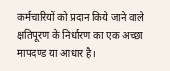कर्मचारियों को प्रदान किये जाने वाले क्षतिपूरण के निर्धारण का एक अच्छा मापदण्ड या आधार है।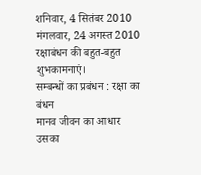शनिवार, 4 सितंबर 2010
मंगलवार, 24 अगस्त 2010
रक्षाबंधन की बहुत-बहुत शुभकामनाएं।
सम्बन्धों का प्रबंधन : रक्षा का बंधन
मानव जीवन का आधार उसका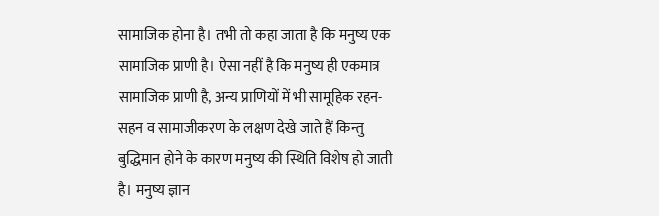सामाजिक होना है। तभी तो कहा जाता है कि मनुष्य एक सामाजिक प्राणी है। ऐसा नहीं है कि मनुष्य ही एकमात्र सामाजिक प्राणी है, अन्य प्राणियों में भी सामूहिक रहन-सहन व सामाजीकरण के लक्षण देखे जाते हैं किन्तु बुद्धिमान होने के कारण मनुष्य की स्थिति विशेष हो जाती है। मनुष्य ज्ञान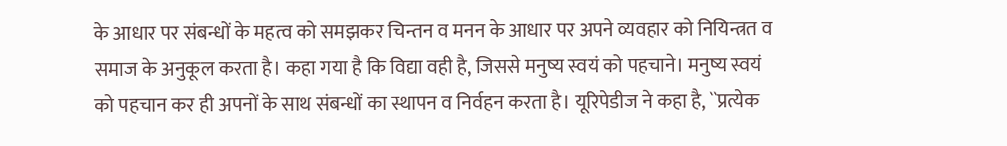के आधार पर संबन्धों के महत्व को समझकर चिन्तन व मनन के आधार पर अपने व्यवहार को नियिन्त्रत व समाज के अनुकूल करता है। कहा गया है कि विद्या वही है, जिससे मनुष्य स्वयं को पहचाने। मनुष्य स्वयं को पहचान कर ही अपनों के साथ संबन्धों का स्थापन व निर्वहन करता है। यूरिपेडीज ने कहा है, ``प्रत्येक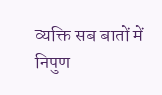व्यक्ति सब बातों में निपुण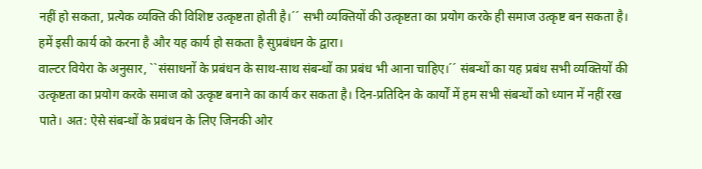नहीं हो सकता, प्रत्येक व्यक्ति की विशिष्ट उत्कृष्टता होती है।´´ सभी व्यक्तियों की उत्कृष्टता का प्रयोग करके ही समाज उत्कृष्ट बन सकता है। हमें इसी कार्य को करना है और यह कार्य हो सकता है सुप्रबंधन के द्वारा।
वाल्टर वियेरा के अनुसार, ``संसाधनों के प्रबंधन के साथ-साथ संबन्धों का प्रबंध भी आना चाहिए।´´ संबन्धों का यह प्रबंध सभी व्यक्तियों की उत्कृष्टता का प्रयोग करके समाज को उत्कृष्ट बनाने का कार्य कर सकता है। दिन-प्रतिदिन के कार्यों में हम सभी संबन्धों को ध्यान में नहीं रख पाते। अत: ऐसे संबन्धों के प्रबंधन के लिए जिनकी ओर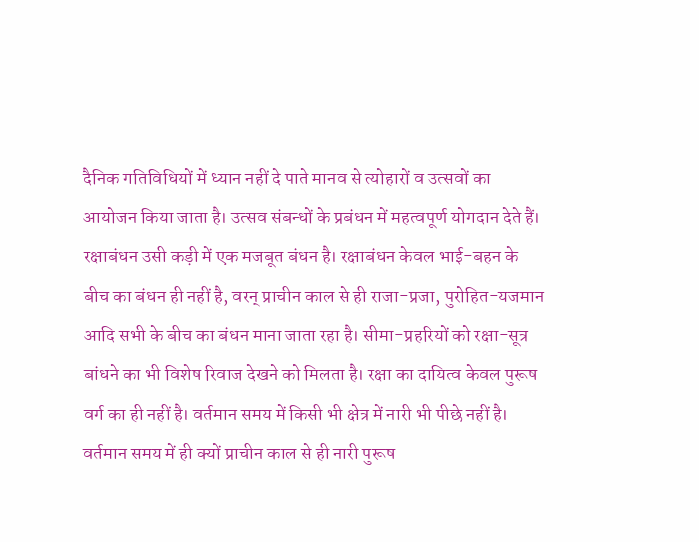दैनिक गतिविधियों में ध्यान नहीं दे पाते मानव से त्योहारों व उत्सवों का आयोजन किया जाता है। उत्सव संबन्धों के प्रबंधन में महत्वपूर्ण योगदान देते हैं।
रक्षाबंधन उसी कड़ी में एक मजबूत बंधन है। रक्षाबंधन केवल भाई-बहन के बीच का बंधन ही नहीं है, वरन् प्राचीन काल से ही राजा-प्रजा, पुरोहित-यजमान आदि सभी के बीच का बंधन माना जाता रहा है। सीमा-प्रहरियों को रक्षा-सूत्र बांधने का भी विशेष रिवाज देखने को मिलता है। रक्षा का दायित्व केवल पुरूष वर्ग का ही नहीं है। वर्तमान समय में किसी भी क्षेत्र में नारी भी पीछे नहीं है। वर्तमान समय में ही क्यों प्राचीन काल से ही नारी पुरूष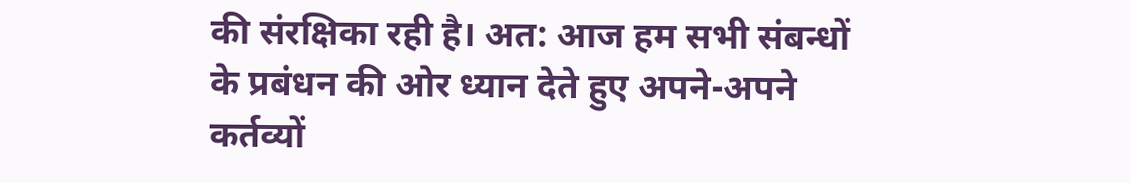की संरक्षिका रही है। अत: आज हम सभी संबन्धों के प्रबंधन की ओर ध्यान देते हुए अपने-अपने कर्तव्यों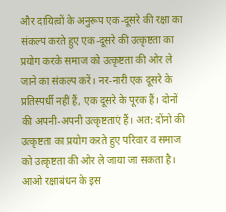और दायित्वों के अनुरूप एक-दूसरे की रक्षा का संकल्प करते हुए एक-दूसरे की उत्कृष्टता का प्रयोग करके समाज को उत्कृष्टता की ओर ले जाने का संकल्प करें। नर-नारी एक दूसरे के प्रतिस्पर्धी नहीं हैं, एक दूसरे के पूरक हैं। दोनों की अपनी-अपनी उत्कृष्टताएं हैं। अत: दोंनो की उत्कृष्टता का प्रयोग करते हुए परिवार व समाज को उत्कृष्टता की ओर ले जाया जा सकता है।
आओ रक्षाबंधन के इस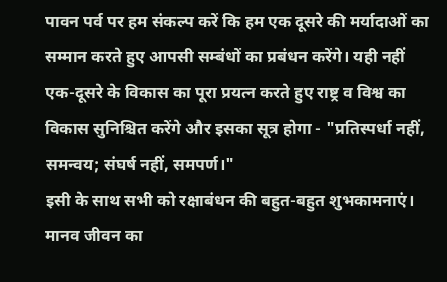पावन पर्व पर हम संकल्प करें कि हम एक दूसरे की मर्यादाओं का सम्मान करते हुए आपसी सम्बंधों का प्रबंधन करेंगे। यही नहीं एक-दूसरे के विकास का पूरा प्रयत्न करते हुए राष्ट्र व विश्व का विकास सुनिश्चित करेंगे और इसका सूत्र होगा - "प्रतिस्पर्धा नहीं, समन्वय; संघर्ष नहीं, समपर्ण।"
इसी के साथ सभी को रक्षाबंधन की बहुत-बहुत शुभकामनाएं।
मानव जीवन का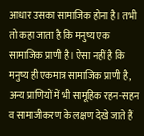आधार उसका सामाजिक होना है। तभी तो कहा जाता है कि मनुष्य एक सामाजिक प्राणी है। ऐसा नहीं है कि मनुष्य ही एकमात्र सामाजिक प्राणी है, अन्य प्राणियों में भी सामूहिक रहन-सहन व सामाजीकरण के लक्षण देखे जाते हैं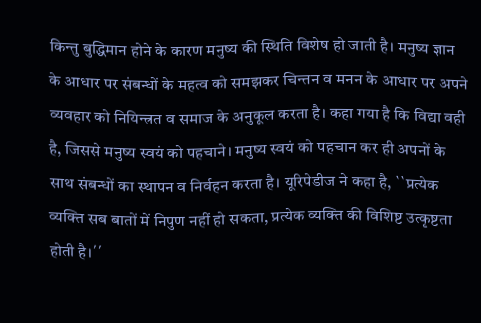किन्तु बुद्धिमान होने के कारण मनुष्य की स्थिति विशेष हो जाती है। मनुष्य ज्ञान के आधार पर संबन्धों के महत्व को समझकर चिन्तन व मनन के आधार पर अपने व्यवहार को नियिन्त्रत व समाज के अनुकूल करता है। कहा गया है कि विद्या वही है, जिससे मनुष्य स्वयं को पहचाने। मनुष्य स्वयं को पहचान कर ही अपनों के साथ संबन्धों का स्थापन व निर्वहन करता है। यूरिपेडीज ने कहा है, ``प्रत्येक व्यक्ति सब बातों में निपुण नहीं हो सकता, प्रत्येक व्यक्ति की विशिष्ट उत्कृष्टता होती है।´´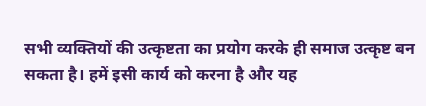सभी व्यक्तियों की उत्कृष्टता का प्रयोग करके ही समाज उत्कृष्ट बन सकता है। हमें इसी कार्य को करना है और यह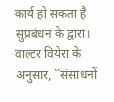कार्य हो सकता है सुप्रबंधन के द्वारा।
वाल्टर वियेरा के अनुसार, ``संसाधनों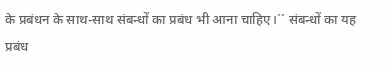के प्रबंधन के साथ-साथ संबन्धों का प्रबंध भी आना चाहिए।´´ संबन्धों का यह प्रबंध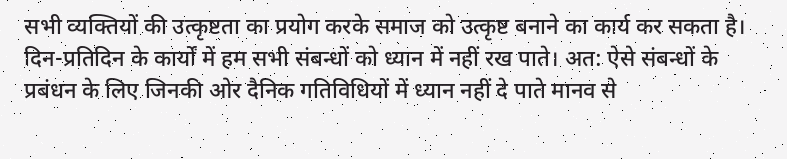सभी व्यक्तियों की उत्कृष्टता का प्रयोग करके समाज को उत्कृष्ट बनाने का कार्य कर सकता है। दिन-प्रतिदिन के कार्यों में हम सभी संबन्धों को ध्यान में नहीं रख पाते। अत: ऐसे संबन्धों के प्रबंधन के लिए जिनकी ओर दैनिक गतिविधियों में ध्यान नहीं दे पाते मानव से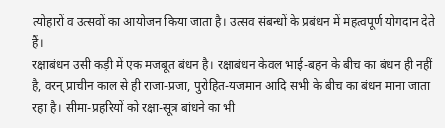त्योहारों व उत्सवों का आयोजन किया जाता है। उत्सव संबन्धों के प्रबंधन में महत्वपूर्ण योगदान देते हैं।
रक्षाबंधन उसी कड़ी में एक मजबूत बंधन है। रक्षाबंधन केवल भाई-बहन के बीच का बंधन ही नहीं है, वरन् प्राचीन काल से ही राजा-प्रजा, पुरोहित-यजमान आदि सभी के बीच का बंधन माना जाता रहा है। सीमा-प्रहरियों को रक्षा-सूत्र बांधने का भी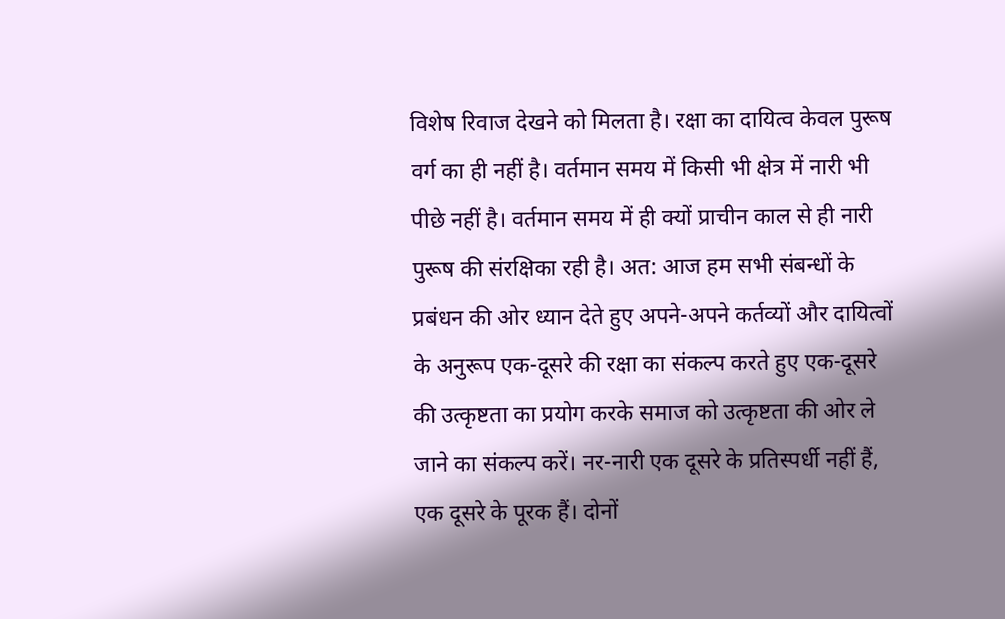विशेष रिवाज देखने को मिलता है। रक्षा का दायित्व केवल पुरूष वर्ग का ही नहीं है। वर्तमान समय में किसी भी क्षेत्र में नारी भी पीछे नहीं है। वर्तमान समय में ही क्यों प्राचीन काल से ही नारी पुरूष की संरक्षिका रही है। अत: आज हम सभी संबन्धों के प्रबंधन की ओर ध्यान देते हुए अपने-अपने कर्तव्यों और दायित्वों के अनुरूप एक-दूसरे की रक्षा का संकल्प करते हुए एक-दूसरे की उत्कृष्टता का प्रयोग करके समाज को उत्कृष्टता की ओर ले जाने का संकल्प करें। नर-नारी एक दूसरे के प्रतिस्पर्धी नहीं हैं, एक दूसरे के पूरक हैं। दोनों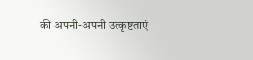की अपनी-अपनी उत्कृष्टताएं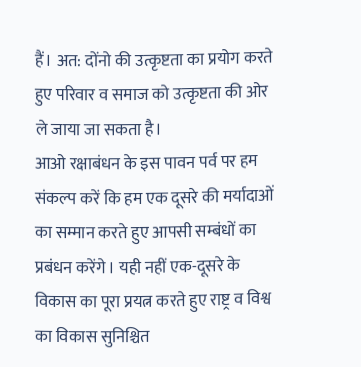हैं। अत: दोंनो की उत्कृष्टता का प्रयोग करते हुए परिवार व समाज को उत्कृष्टता की ओर ले जाया जा सकता है।
आओ रक्षाबंधन के इस पावन पर्व पर हम संकल्प करें कि हम एक दूसरे की मर्यादाओं का सम्मान करते हुए आपसी सम्बंधों का प्रबंधन करेंगे। यही नहीं एक-दूसरे के विकास का पूरा प्रयत्न करते हुए राष्ट्र व विश्व का विकास सुनिश्चित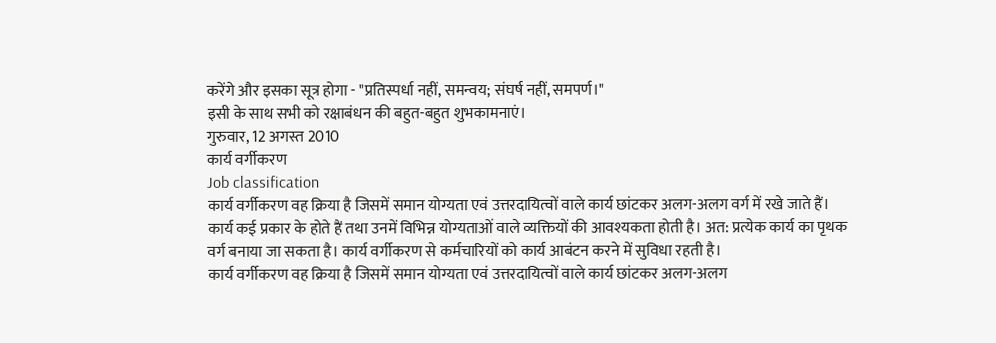करेंगे और इसका सूत्र होगा - "प्रतिस्पर्धा नहीं, समन्वय; संघर्ष नहीं, समपर्ण।"
इसी के साथ सभी को रक्षाबंधन की बहुत-बहुत शुभकामनाएं।
गुरुवार, 12 अगस्त 2010
कार्य वर्गीकरण
Job classification
कार्य वर्गीकरण वह क्रिया है जिसमें समान योग्यता एवं उत्तरदायित्वों वाले कार्य छांटकर अलग-अलग वर्ग में रखे जाते हैं। कार्य कई प्रकार के होते हैं तथा उनमें विभिन्न योग्यताओं वाले व्यक्तियों की आवश्यकता होती है। अत: प्रत्येक कार्य का पृथक वर्ग बनाया जा सकता है। कार्य वर्गीकरण से कर्मचारियों को कार्य आबंटन करने में सुविधा रहती है।
कार्य वर्गीकरण वह क्रिया है जिसमें समान योग्यता एवं उत्तरदायित्वों वाले कार्य छांटकर अलग-अलग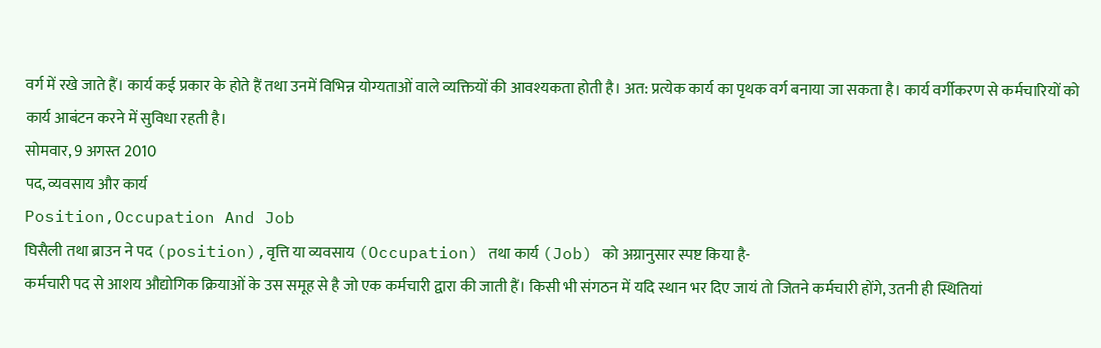वर्ग में रखे जाते हैं। कार्य कई प्रकार के होते हैं तथा उनमें विभिन्न योग्यताओं वाले व्यक्तियों की आवश्यकता होती है। अत: प्रत्येक कार्य का पृथक वर्ग बनाया जा सकता है। कार्य वर्गीकरण से कर्मचारियों को कार्य आबंटन करने में सुविधा रहती है।
सोमवार, 9 अगस्त 2010
पद, व्यवसाय और कार्य
Position,Occupation And Job
घिसैली तथा ब्राउन ने पद (position),वृत्ति या व्यवसाय (Occupation) तथा कार्य (Job) को अग्रानुसार स्पष्ट किया है-
कर्मचारी पद से आशय औद्योगिक क्रियाओं के उस समूह से है जो एक कर्मचारी द्वारा की जाती हैं। किसी भी संगठन में यदि स्थान भर दिए जायं तो जितने कर्मचारी होंगे, उतनी ही स्थितियां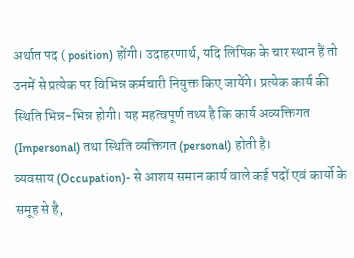अर्थात पद ( position) होंगी। उदाहरणार्थ, यदि लिपिक के चार स्थान हैं तो उनमें से प्रत्येक पर विभिन्न कर्मचारी नियुक्त किए जायेंगे। प्रत्येक कार्य की स्थिति भिन्न-भिन्न होगी। यह महत्वपूर्ण तथ्य है कि कार्य अव्यक्तिगत (Impersonal) तथा स्थिति व्यक्तिगत (personal) होती है।
व्यवसाय (Occupation)- से आशय समान कार्य वाले कई पदों एवं कार्यो के समूह से है,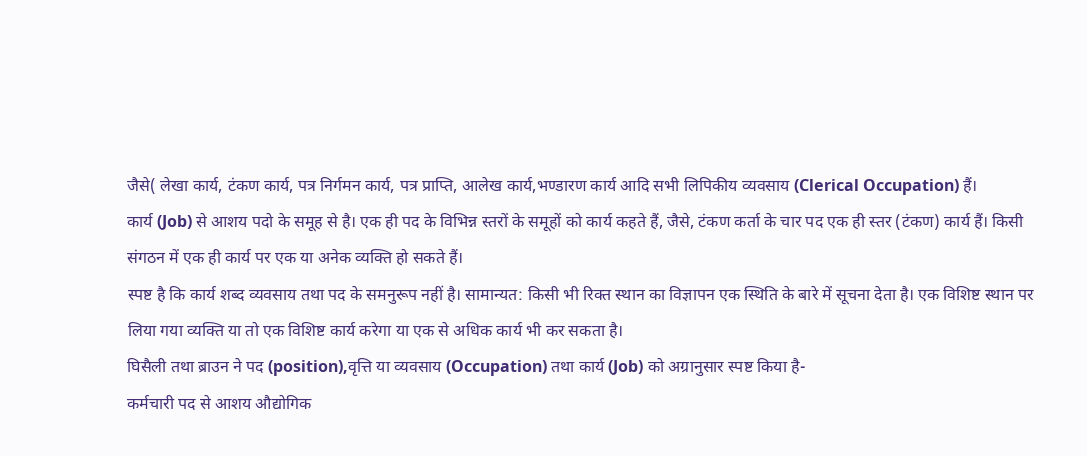जैसे( लेखा कार्य, टंकण कार्य, पत्र निर्गमन कार्य, पत्र प्राप्ति, आलेख कार्य,भण्डारण कार्य आदि सभी लिपिकीय व्यवसाय (Clerical Occupation) हैं।
कार्य (Job) से आशय पदो के समूह से है। एक ही पद के विभिन्न स्तरों के समूहों को कार्य कहते हैं, जैसे, टंकण कर्ता के चार पद एक ही स्तर (टंकण) कार्य हैं। किसी संगठन में एक ही कार्य पर एक या अनेक व्यक्ति हो सकते हैं।
स्पष्ट है कि कार्य शब्द व्यवसाय तथा पद के समनुरूप नहीं है। सामान्यत: किसी भी रिक्त स्थान का विज्ञापन एक स्थिति के बारे में सूचना देता है। एक विशिष्ट स्थान पर लिया गया व्यक्ति या तो एक विशिष्ट कार्य करेगा या एक से अधिक कार्य भी कर सकता है।
घिसैली तथा ब्राउन ने पद (position),वृत्ति या व्यवसाय (Occupation) तथा कार्य (Job) को अग्रानुसार स्पष्ट किया है-
कर्मचारी पद से आशय औद्योगिक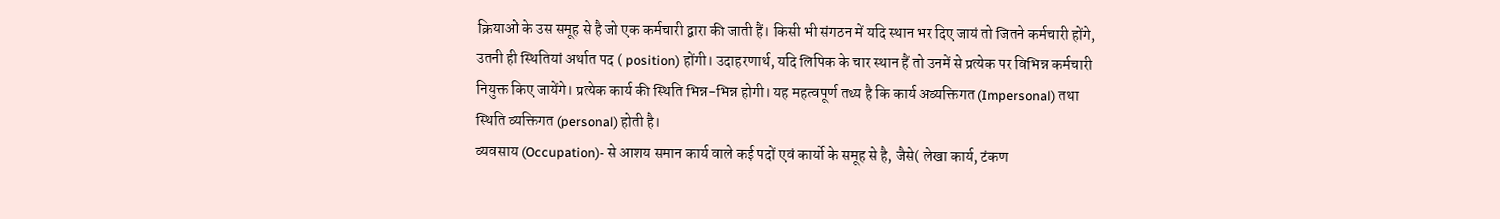क्रियाओं के उस समूह से है जो एक कर्मचारी द्वारा की जाती हैं। किसी भी संगठन में यदि स्थान भर दिए जायं तो जितने कर्मचारी होंगे, उतनी ही स्थितियां अर्थात पद ( position) होंगी। उदाहरणार्थ, यदि लिपिक के चार स्थान हैं तो उनमें से प्रत्येक पर विभिन्न कर्मचारी नियुक्त किए जायेंगे। प्रत्येक कार्य की स्थिति भिन्न-भिन्न होगी। यह महत्वपूर्ण तथ्य है कि कार्य अव्यक्तिगत (Impersonal) तथा स्थिति व्यक्तिगत (personal) होती है।
व्यवसाय (Occupation)- से आशय समान कार्य वाले कई पदों एवं कार्यो के समूह से है, जैसे( लेखा कार्य, टंकण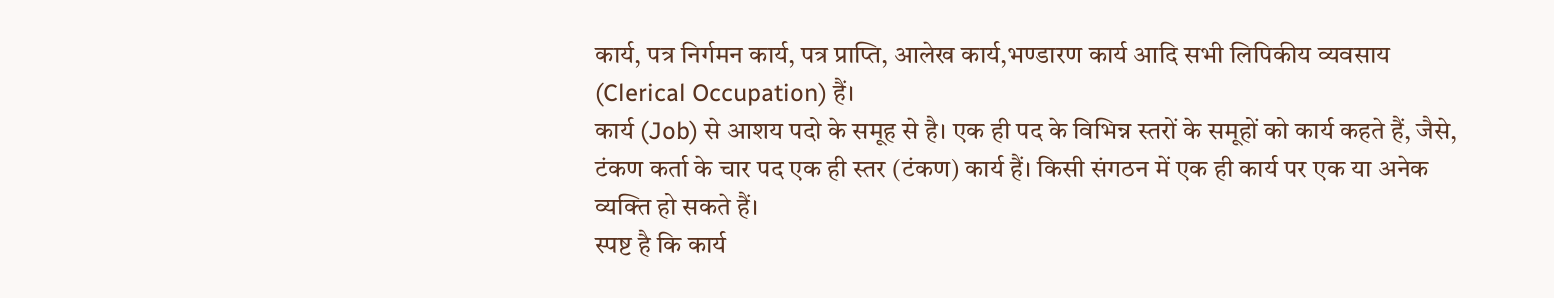कार्य, पत्र निर्गमन कार्य, पत्र प्राप्ति, आलेख कार्य,भण्डारण कार्य आदि सभी लिपिकीय व्यवसाय (Clerical Occupation) हैं।
कार्य (Job) से आशय पदो के समूह से है। एक ही पद के विभिन्न स्तरों के समूहों को कार्य कहते हैं, जैसे, टंकण कर्ता के चार पद एक ही स्तर (टंकण) कार्य हैं। किसी संगठन में एक ही कार्य पर एक या अनेक व्यक्ति हो सकते हैं।
स्पष्ट है कि कार्य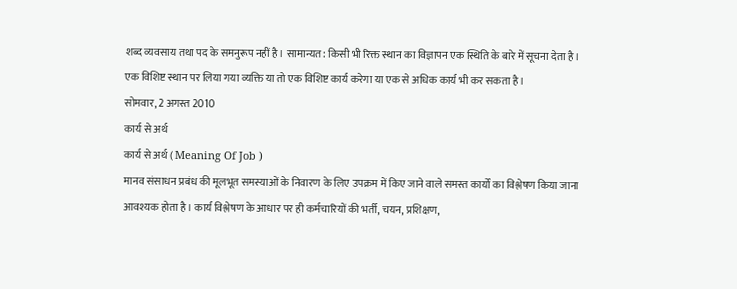शब्द व्यवसाय तथा पद के समनुरूप नहीं है। सामान्यत: किसी भी रिक्त स्थान का विज्ञापन एक स्थिति के बारे में सूचना देता है। एक विशिष्ट स्थान पर लिया गया व्यक्ति या तो एक विशिष्ट कार्य करेगा या एक से अधिक कार्य भी कर सकता है।
सोमवार, 2 अगस्त 2010
कार्य से अर्थ
कार्य से अर्थ ( Meaning Of Job )
मानव संसाधन प्रबंध की मूलभूत समस्याओं के निवारण के लिए उपक्रम में किए जाने वाले समस्त कार्यों का विश्लेषण किया जाना आवश्यक होता है। कार्य विश्लेषण के आधार पर ही कर्मचारियों की भर्ती, चयन, प्रशिक्षण,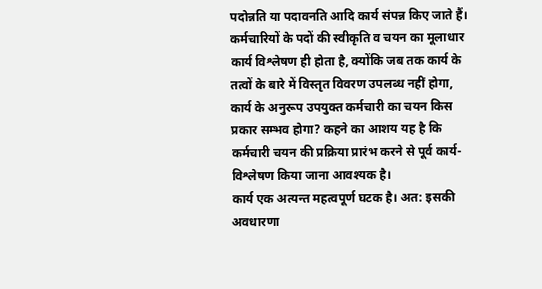पदोन्नति या पदावनति आदि कार्य संपन्न किए जाते हैं। कर्मचारियों के पदों की स्वीकृति व चयन का मूलाधार कार्य विश्लेषण ही होता है, क्योंकि जब तक कार्य के तत्वों के बारे में विस्तृत विवरण उपलब्ध नहीं होगा, कार्य के अनुरूप उपयुक्त कर्मचारी का चयन किस प्रकार सम्भव होगा? कहने का आशय यह है कि कर्मचारी चयन की प्रक्रिया प्रारंभ करने से पूर्व कार्य-विश्लेषण किया जाना आवश्यक है।
कार्य एक अत्यन्त महत्वपूर्ण घटक है। अत: इसकी अवधारणा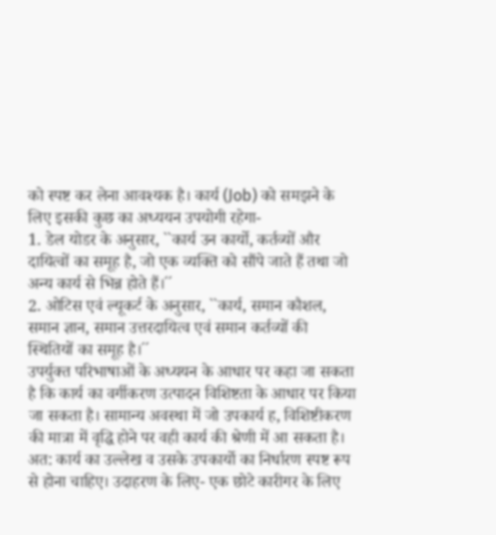को स्पष्ट कर लेना आवश्यक है। कार्य (Job) को समझने के लिए इसकी कुछ का अध्ययन उपयोगी रहेगा-
1. डेल योडर के अनुसार, ``कार्य उन कार्यो, कर्तव्यों और दायित्वों का समूह है, जो एक व्यक्ति को सौंपे जाते हैं तथा जो अन्य कार्य से भिन्न होते हैं।´´
2. ओटिस एवं ल्यूकर्ट के अनुसार, ``कार्य, समान कौशल, समान ज्ञान, समान उत्तरदायित्व एवं समान कर्तव्यों की स्थितियों का समूह है।´´
उपर्युक्त परिभाषाओं के अध्ययन के आधार पर कहा जा सकता है कि कार्य का वर्गीकरण उत्पादन विशिष्टता के आधार पर किया जा सकता है। सामान्य अवस्था में जो उपकार्य ह, विशिष्टीकरण की मात्रा में वृद्धि होने पर वही कार्य की श्रेणी में आ सकता है। अत: कार्य का उल्लेख व उसके उपकार्यो का निर्धारण स्पष्ट रूप से होना चाहिए। उदाहरण के लिए- एक छोटे कारीगर के लिए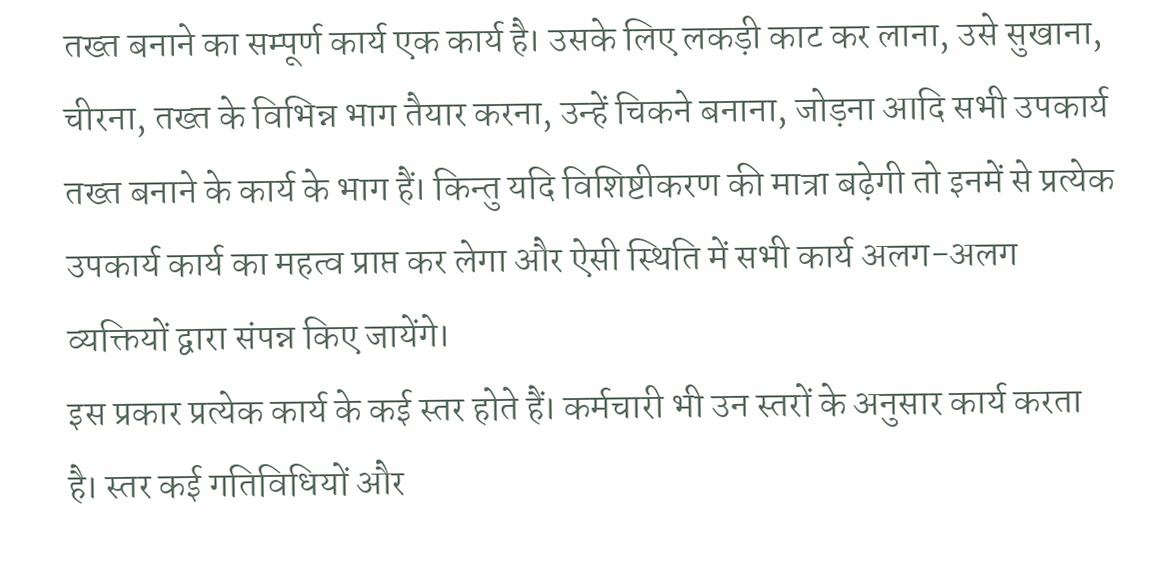तख्त बनाने का सम्पूर्ण कार्य एक कार्य है। उसके लिए लकड़ी काट कर लाना, उसे सुखाना, चीरना, तख्त के विभिन्न भाग तैयार करना, उन्हें चिकने बनाना, जोड़ना आदि सभी उपकार्य तख्त बनाने के कार्य के भाग हैं। किन्तु यदि विशिष्टीकरण की मात्रा बढ़ेगी तो इनमें से प्रत्येक उपकार्य कार्य का महत्व प्राप्त कर लेगा और ऐसी स्थिति में सभी कार्य अलग-अलग व्यक्तियों द्वारा संपन्न किए जायेंगे।
इस प्रकार प्रत्येक कार्य के कई स्तर होते हैं। कर्मचारी भी उन स्तरों के अनुसार कार्य करता है। स्तर कई गतिविधियों और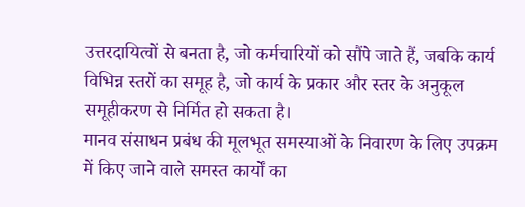उत्तरदायित्वों से बनता है, जो कर्मचारियों को सौंपे जाते हैं, जबकि कार्य विभिन्न स्तरों का समूह है, जो कार्य के प्रकार और स्तर के अनुकूल समूहीकरण से निर्मित हो सकता है।
मानव संसाधन प्रबंध की मूलभूत समस्याओं के निवारण के लिए उपक्रम में किए जाने वाले समस्त कार्यों का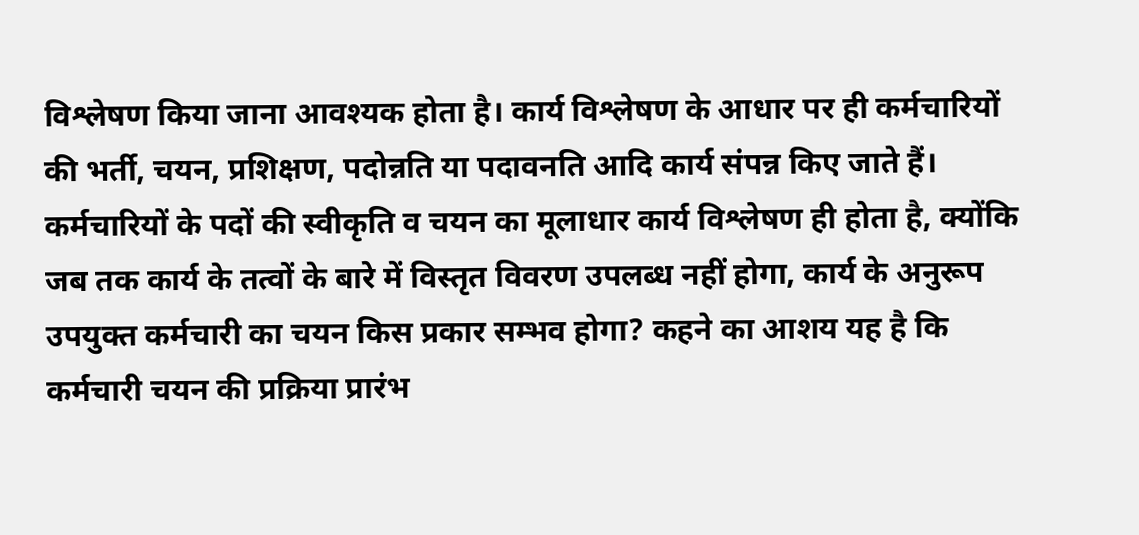विश्लेषण किया जाना आवश्यक होता है। कार्य विश्लेषण के आधार पर ही कर्मचारियों की भर्ती, चयन, प्रशिक्षण, पदोन्नति या पदावनति आदि कार्य संपन्न किए जाते हैं। कर्मचारियों के पदों की स्वीकृति व चयन का मूलाधार कार्य विश्लेषण ही होता है, क्योंकि जब तक कार्य के तत्वों के बारे में विस्तृत विवरण उपलब्ध नहीं होगा, कार्य के अनुरूप उपयुक्त कर्मचारी का चयन किस प्रकार सम्भव होगा? कहने का आशय यह है कि कर्मचारी चयन की प्रक्रिया प्रारंभ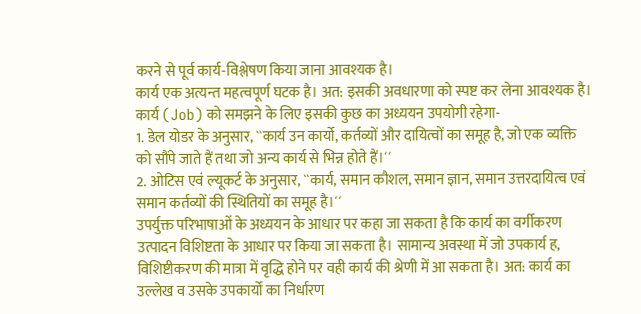करने से पूर्व कार्य-विश्लेषण किया जाना आवश्यक है।
कार्य एक अत्यन्त महत्वपूर्ण घटक है। अत: इसकी अवधारणा को स्पष्ट कर लेना आवश्यक है। कार्य (Job) को समझने के लिए इसकी कुछ का अध्ययन उपयोगी रहेगा-
1. डेल योडर के अनुसार, ``कार्य उन कार्यो, कर्तव्यों और दायित्वों का समूह है, जो एक व्यक्ति को सौंपे जाते हैं तथा जो अन्य कार्य से भिन्न होते हैं।´´
2. ओटिस एवं ल्यूकर्ट के अनुसार, ``कार्य, समान कौशल, समान ज्ञान, समान उत्तरदायित्व एवं समान कर्तव्यों की स्थितियों का समूह है।´´
उपर्युक्त परिभाषाओं के अध्ययन के आधार पर कहा जा सकता है कि कार्य का वर्गीकरण उत्पादन विशिष्टता के आधार पर किया जा सकता है। सामान्य अवस्था में जो उपकार्य ह, विशिष्टीकरण की मात्रा में वृद्धि होने पर वही कार्य की श्रेणी में आ सकता है। अत: कार्य का उल्लेख व उसके उपकार्यो का निर्धारण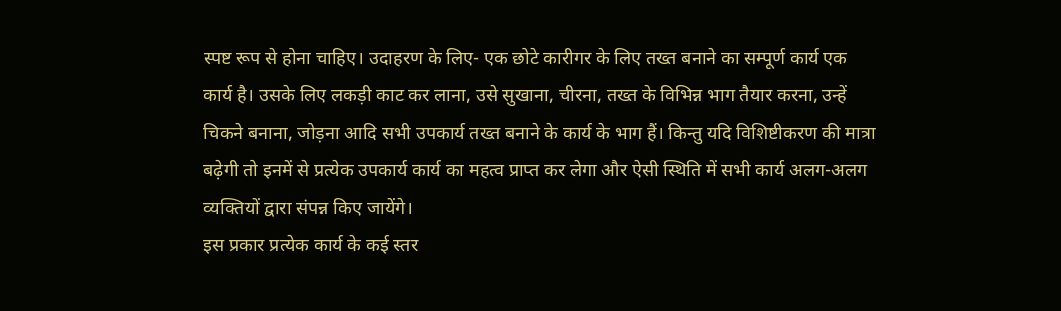स्पष्ट रूप से होना चाहिए। उदाहरण के लिए- एक छोटे कारीगर के लिए तख्त बनाने का सम्पूर्ण कार्य एक कार्य है। उसके लिए लकड़ी काट कर लाना, उसे सुखाना, चीरना, तख्त के विभिन्न भाग तैयार करना, उन्हें चिकने बनाना, जोड़ना आदि सभी उपकार्य तख्त बनाने के कार्य के भाग हैं। किन्तु यदि विशिष्टीकरण की मात्रा बढ़ेगी तो इनमें से प्रत्येक उपकार्य कार्य का महत्व प्राप्त कर लेगा और ऐसी स्थिति में सभी कार्य अलग-अलग व्यक्तियों द्वारा संपन्न किए जायेंगे।
इस प्रकार प्रत्येक कार्य के कई स्तर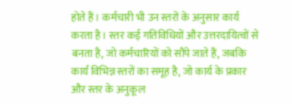होते हैं। कर्मचारी भी उन स्तरों के अनुसार कार्य करता है। स्तर कई गतिविधियों और उत्तरदायित्वों से बनता है, जो कर्मचारियों को सौंपे जाते हैं, जबकि कार्य विभिन्न स्तरों का समूह है, जो कार्य के प्रकार और स्तर के अनुकूल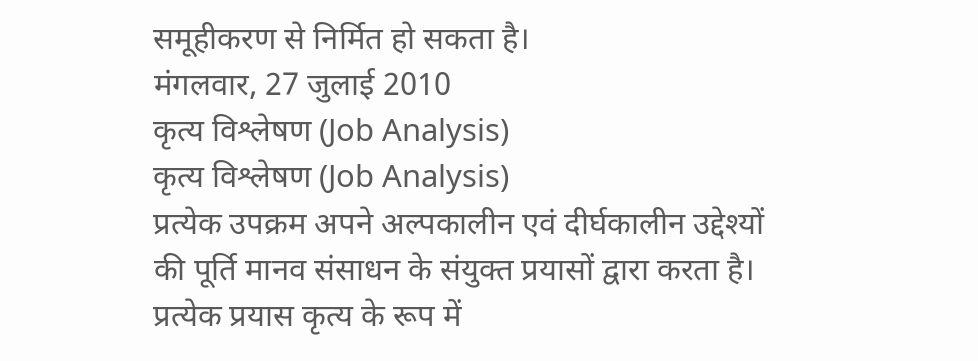समूहीकरण से निर्मित हो सकता है।
मंगलवार, 27 जुलाई 2010
कृत्य विश्लेषण (Job Analysis)
कृत्य विश्लेषण (Job Analysis)
प्रत्येक उपक्रम अपने अल्पकालीन एवं दीर्घकालीन उद्देश्यों की पूर्ति मानव संसाधन के संयुक्त प्रयासों द्वारा करता है। प्रत्येक प्रयास कृत्य के रूप में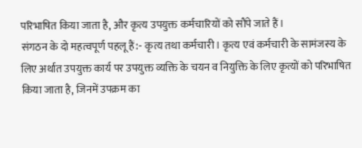परिभाषित किया जाता है, और कृत्य उपयुक्त कर्मचारियों को सौंपे जाते हैं।
संगठन के दो महत्वपूर्ण पहलू हैं:- कृत्य तथा कर्मचारी। कृत्य एवं कर्मचारी के सामंजस्य के लिए अर्थात उपयुक्त कार्य पर उपयुक्त व्यक्ति के चयन व नियुक्ति के लिए कृत्यों को परिभाषित किया जाता है, जिनमें उपक्रम का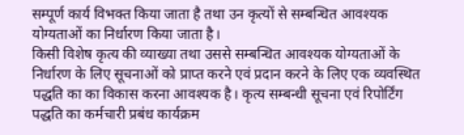सम्पूर्ण कार्य विभक्त किया जाता है तथा उन कृत्यों से सम्बन्धित आवश्यक योग्यताओं का निर्धारण किया जाता है।
किसी विशेष कृत्य की व्याख्या तथा उससे सम्बन्धित आवश्यक योग्यताओं के निर्धारण के लिए सूचनाओं को प्राप्त करने एवं प्रदान करने के लिए एक व्यवस्थित पद्धति का का विकास करना आवश्यक है। कृत्य सम्बन्धी सूचना एवं रिपोर्टिंग पद्धति का कर्मचारी प्रबंध कार्यक्रम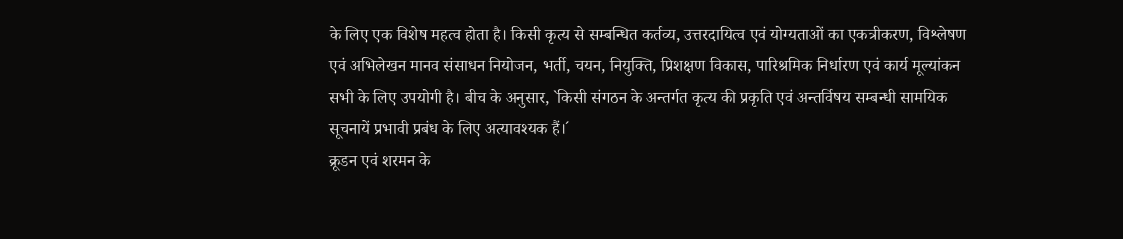के लिए एक विशेष महत्व होता है। किसी कृत्य से सम्बन्धित कर्तव्य, उत्तरदायित्व एवं योग्यताओं का एकत्रीकरण, विश्लेषण एवं अभिलेखन मानव संसाधन नियोजन, भर्ती, चयन, नियुक्ति, प्रिशक्षण विकास, पारिश्रमिक निर्धारण एवं कार्य मूल्यांकन सभी के लिए उपयोगी है। बीच के अनुसार, `किसी संगठन के अन्तर्गत कृत्य की प्रकृति एवं अन्तर्विषय सम्बन्धी सामयिक सूचनायें प्रभावी प्रबंध के लिए अत्यावश्यक हैं।´
क्रूडन एवं शरमन के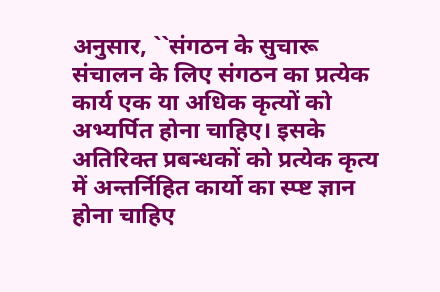अनुसार, ``संगठन के सुचारू संचालन के लिए संगठन का प्रत्येक कार्य एक या अधिक कृत्यों को अभ्यर्पित होना चाहिए। इसके अतिरिक्त प्रबन्धकों को प्रत्येक कृत्य में अन्तर्निहित कार्यो का स्प्ष्ट ज्ञान होना चाहिए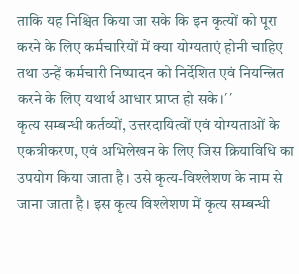ताकि यह निश्चित किया जा सके कि इन कृत्यों को पूरा करने के लिए कर्मचारियों में क्या योग्यताएं होनी चाहिए तथा उन्हें कर्मचारी निष्पादन को निर्देशित एवं नियन्त्रित करने के लिए यथार्थ आधार प्राप्त हो सके।´´
कृत्य सम्बन्धी कर्तव्यों, उत्तरदायित्वों एवं योग्यताओं के एकत्रीकरण, एवं अभिलेखन के लिए जिस क्रियाविधि का उपयोग किया जाता है। उसे कृत्य-विश्लेशण के नाम से जाना जाता है। इस कृत्य विश्लेशण में कृत्य सम्बन्धी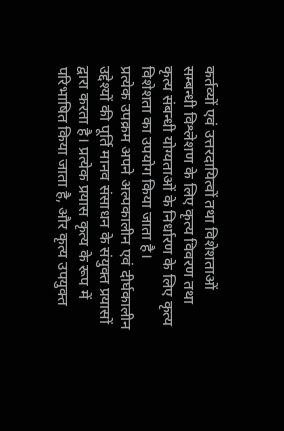कर्तव्यों एवं उत्तरदायित्वों तथा विशेशताओं सम्बन्धी विश्लेशण के लिए कृत्य विवरण तथा कृत्य संबन्धी योग्यताओं के निर्धारण के लिए कृत्य विशेशता का उपयोग किया जाता है।
प्रत्येक उपक्रम अपने अल्पकालीन एवं दीर्घकालीन उद्देश्यों की पूर्ति मानव संसाधन के संयुक्त प्रयासों द्वारा करता है। प्रत्येक प्रयास कृत्य के रूप में परिभाषित किया जाता है, और कृत्य उपयुक्त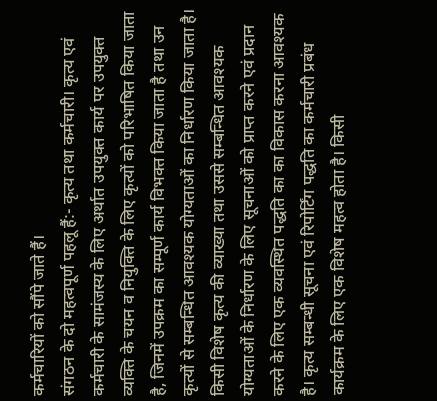कर्मचारियों को सौंपे जाते हैं।
संगठन के दो महत्वपूर्ण पहलू हैं:- कृत्य तथा कर्मचारी। कृत्य एवं कर्मचारी के सामंजस्य के लिए अर्थात उपयुक्त कार्य पर उपयुक्त व्यक्ति के चयन व नियुक्ति के लिए कृत्यों को परिभाषित किया जाता है, जिनमें उपक्रम का सम्पूर्ण कार्य विभक्त किया जाता है तथा उन कृत्यों से सम्बन्धित आवश्यक योग्यताओं का निर्धारण किया जाता है।
किसी विशेष कृत्य की व्याख्या तथा उससे सम्बन्धित आवश्यक योग्यताओं के निर्धारण के लिए सूचनाओं को प्राप्त करने एवं प्रदान करने के लिए एक व्यवस्थित पद्धति का का विकास करना आवश्यक है। कृत्य सम्बन्धी सूचना एवं रिपोर्टिंग पद्धति का कर्मचारी प्रबंध कार्यक्रम के लिए एक विशेष महत्व होता है। किसी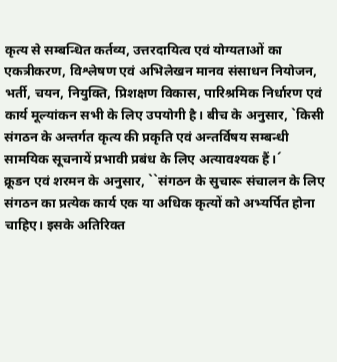कृत्य से सम्बन्धित कर्तव्य, उत्तरदायित्व एवं योग्यताओं का एकत्रीकरण, विश्लेषण एवं अभिलेखन मानव संसाधन नियोजन, भर्ती, चयन, नियुक्ति, प्रिशक्षण विकास, पारिश्रमिक निर्धारण एवं कार्य मूल्यांकन सभी के लिए उपयोगी है। बीच के अनुसार, `किसी संगठन के अन्तर्गत कृत्य की प्रकृति एवं अन्तर्विषय सम्बन्धी सामयिक सूचनायें प्रभावी प्रबंध के लिए अत्यावश्यक हैं।´
क्रूडन एवं शरमन के अनुसार, ``संगठन के सुचारू संचालन के लिए संगठन का प्रत्येक कार्य एक या अधिक कृत्यों को अभ्यर्पित होना चाहिए। इसके अतिरिक्त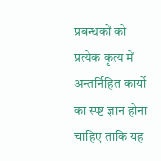प्रबन्धकों को प्रत्येक कृत्य में अन्तर्निहित कार्यो का स्प्ष्ट ज्ञान होना चाहिए ताकि यह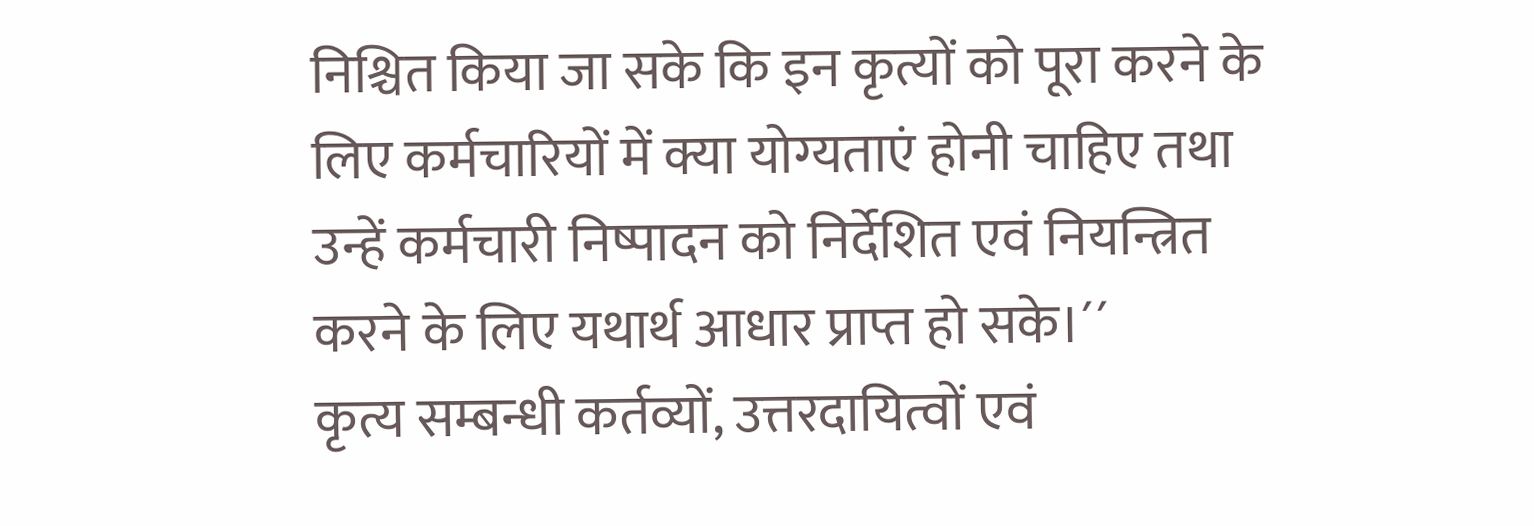निश्चित किया जा सके कि इन कृत्यों को पूरा करने के लिए कर्मचारियों में क्या योग्यताएं होनी चाहिए तथा उन्हें कर्मचारी निष्पादन को निर्देशित एवं नियन्त्रित करने के लिए यथार्थ आधार प्राप्त हो सके।´´
कृत्य सम्बन्धी कर्तव्यों, उत्तरदायित्वों एवं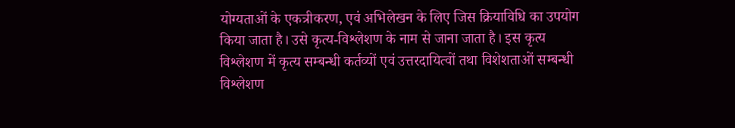योग्यताओं के एकत्रीकरण, एवं अभिलेखन के लिए जिस क्रियाविधि का उपयोग किया जाता है। उसे कृत्य-विश्लेशण के नाम से जाना जाता है। इस कृत्य विश्लेशण में कृत्य सम्बन्धी कर्तव्यों एवं उत्तरदायित्वों तथा विशेशताओं सम्बन्धी विश्लेशण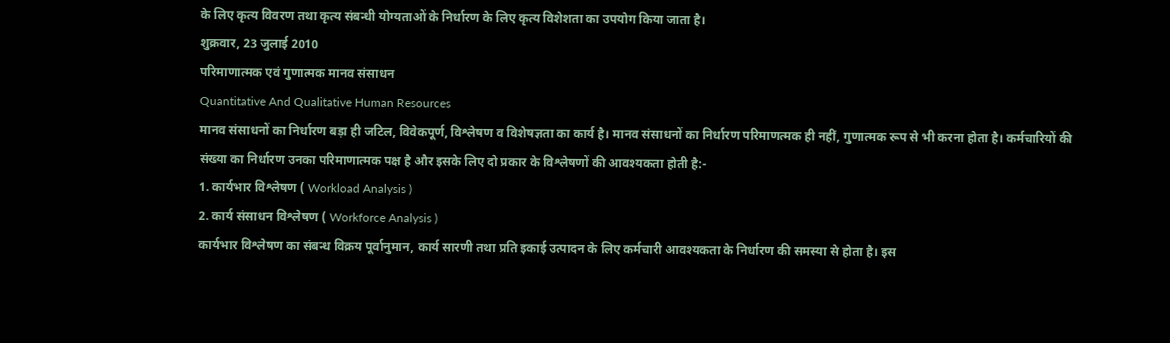के लिए कृत्य विवरण तथा कृत्य संबन्धी योग्यताओं के निर्धारण के लिए कृत्य विशेशता का उपयोग किया जाता है।
शुक्रवार, 23 जुलाई 2010
परिमाणात्मक एवं गुणात्मक मानव संसाधन
Quantitative And Qualitative Human Resources
मानव संसाधनों का निर्धारण बड़ा ही जटिल, विवेकपूर्ण, विश्लेषण व विशेषज्ञता का कार्य है। मानव संसाधनों का निर्धारण परिमाणत्मक ही नहीं, गुणात्मक रूप से भी करना होता है। कर्मचारियों की संख्या का निर्धारण उनका परिमाणात्मक पक्ष है और इसके लिए दो प्रकार के विश्लेषणों की आवश्यकता होती है:-
1. कार्यभार विश्लेषण ( Workload Analysis )
2. कार्य संसाधन विश्लेषण ( Workforce Analysis )
कार्यभार विश्लेषण का संबन्ध विक्रय पूर्वानुमान, कार्य सारणी तथा प्रति इकाई उत्पादन के लिए कर्मचारी आवश्यकता के निर्धारण की समस्या से होता है। इस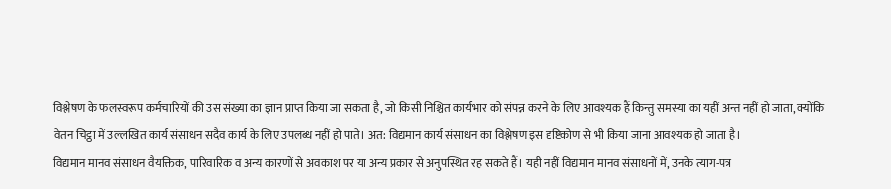विश्लेषण के फलस्वरूप कर्मचारियों की उस संख्या का ज्ञान प्राप्त किया जा सकता है, जो किसी निश्चित कार्यभार को संपन्न करने के लिए आवश्यक हैं किन्तु समस्या का यहीं अन्त नहीं हो जाता, क्योंकि वेतन चिट्ठा में उल्लखित कार्य संसाधन सदैव कार्य के लिए उपलब्ध नहीं हो पाते। अत: विद्यमान कार्य संसाधन का विश्लेषण इस दृष्टिकोण से भी किया जाना आवश्यक हो जाता है।
विद्यमान मानव संसाधन वैयक्तिक, पारिवारिक व अन्य कारणों से अवकाश पर या अन्य प्रकार से अनुपस्थित रह सकते हैं। यही नहीं विद्यमान मानव संसाधनों में, उनके त्याग-पत्र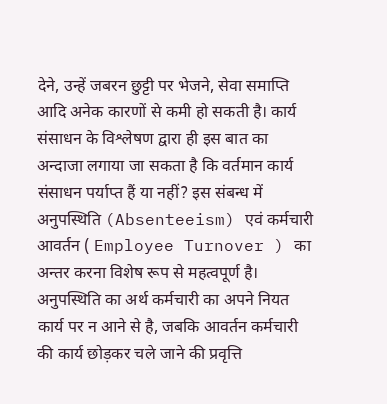देने, उन्हें जबरन छुट्टी पर भेजने, सेवा समाप्ति आदि अनेक कारणों से कमी हो सकती है। कार्य संसाधन के विश्लेषण द्वारा ही इस बात का अन्दाजा लगाया जा सकता है कि वर्तमान कार्य संसाधन पर्याप्त हैं या नहीं? इस संबन्ध में अनुपस्थिति (Absenteeism) एवं कर्मचारी आवर्तन ( Employee Turnover ) का अन्तर करना विशेष रूप से महत्वपूर्ण है। अनुपस्थिति का अर्थ कर्मचारी का अपने नियत कार्य पर न आने से है, जबकि आवर्तन कर्मचारी की कार्य छोड़कर चले जाने की प्रवृत्ति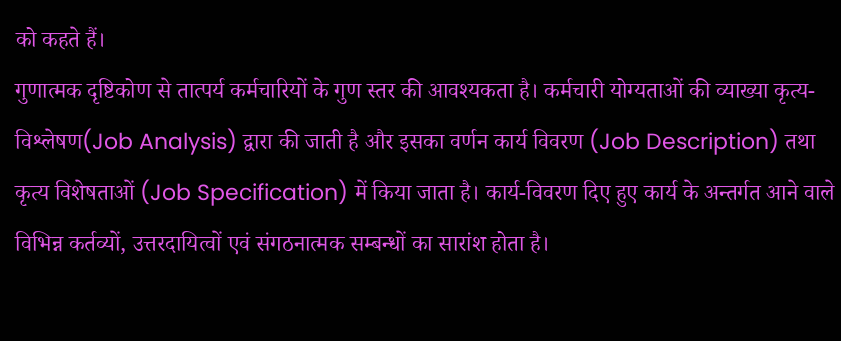को कहते हैं।
गुणात्मक दृष्टिकोण से तात्पर्य कर्मचारियों के गुण स्तर की आवश्यकता है। कर्मचारी योग्यताओं की व्याख्या कृत्य-विश्लेषण(Job Analysis) द्वारा की जाती है और इसका वर्णन कार्य विवरण (Job Description) तथा कृत्य विशेषताओं (Job Specification) में किया जाता है। कार्य-विवरण दिए हुए कार्य के अन्तर्गत आने वाले विभिन्न कर्तव्यों, उत्तरदायित्वों एवं संगठनात्मक सम्बन्धों का सारांश होता है।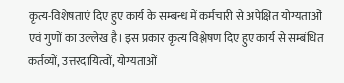कृत्य-विशेषताएं दिए हुए कार्य के सम्बन्ध में कर्मचारी से अपेक्षित योग्यताओं एवं गुणों का उल्लेख है। इस प्रकार कृत्य विश्लेषण दिए हुए कार्य से सम्बंधित कर्तव्यों, उत्तरदायित्वों, योग्यताओं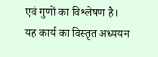एवं गुणों का विश्लेषण है। यह कार्य का विस्तृत अध्ययन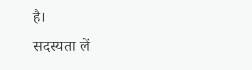है।
सदस्यता लें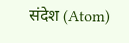संदेश (Atom)